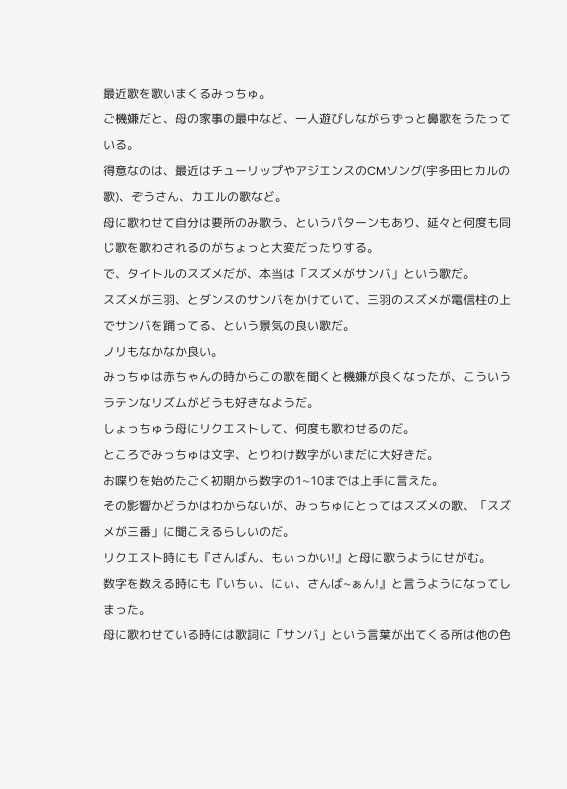最近歌を歌いまくるみっちゅ。
ご機嫌だと、母の家事の最中など、一人遊びしながらずっと鼻歌をうたっている。
得意なのは、最近はチューリップやアジエンスのCMソング(宇多田ヒカルの歌)、ぞうさん、カエルの歌など。
母に歌わせて自分は要所のみ歌う、というパターンもあり、延々と何度も同じ歌を歌わされるのがちょっと大変だったりする。
で、タイトルのスズメだが、本当は「スズメがサンバ」という歌だ。
スズメが三羽、とダンスのサンバをかけていて、三羽のスズメが電信柱の上でサンバを踊ってる、という景気の良い歌だ。
ノリもなかなか良い。
みっちゅは赤ちゃんの時からこの歌を聞くと機嫌が良くなったが、こういうラテンなリズムがどうも好きなようだ。
しょっちゅう母にリクエストして、何度も歌わせるのだ。
ところでみっちゅは文字、とりわけ数字がいまだに大好きだ。
お喋りを始めたごく初期から数字の1~10までは上手に言えた。
その影響かどうかはわからないが、みっちゅにとってはスズメの歌、「スズメが三番」に聞こえるらしいのだ。
リクエスト時にも『さんばん、もぃっかい!』と母に歌うようにせがむ。
数字を数える時にも『いちぃ、にぃ、さんば~ぁん!』と言うようになってしまった。
母に歌わせている時には歌詞に「サンバ」という言葉が出てくる所は他の色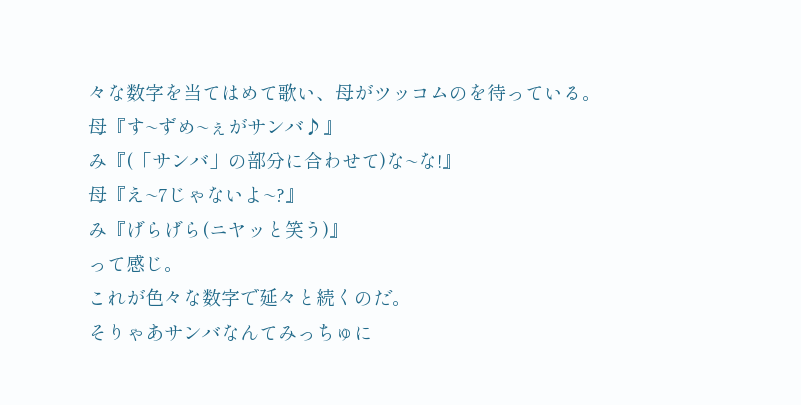々な数字を当てはめて歌い、母がツッコムのを待っている。
母『す~ずめ~ぇがサンバ♪』
み『(「サンバ」の部分に合わせて)な~な!』
母『え~7じゃないよ~?』
み『げらげら(ニヤッと笑う)』
って感じ。
これが色々な数字で延々と続くのだ。
そりゃあサンバなんてみっちゅに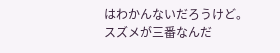はわかんないだろうけど。
スズメが三番なんだ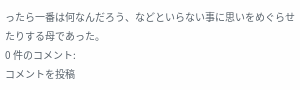ったら一番は何なんだろう、などといらない事に思いをめぐらせたりする母であった。
0 件のコメント:
コメントを投稿